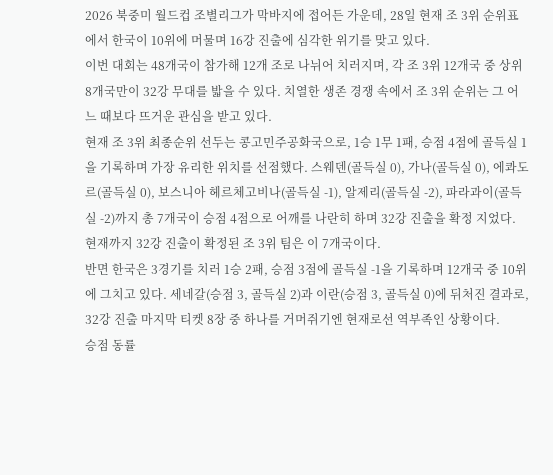2026 북중미 월드컵 조별리그가 막바지에 접어든 가운데, 28일 현재 조 3위 순위표에서 한국이 10위에 머물며 16강 진출에 심각한 위기를 맞고 있다.
이번 대회는 48개국이 참가해 12개 조로 나뉘어 치러지며, 각 조 3위 12개국 중 상위 8개국만이 32강 무대를 밟을 수 있다. 치열한 생존 경쟁 속에서 조 3위 순위는 그 어느 때보다 뜨거운 관심을 받고 있다.
현재 조 3위 최종순위 선두는 콩고민주공화국으로, 1승 1무 1패, 승점 4점에 골득실 1을 기록하며 가장 유리한 위치를 선점했다. 스웨덴(골득실 0), 가나(골득실 0), 에콰도르(골득실 0), 보스니아 헤르체고비나(골득실 -1), 알제리(골득실 -2), 파라과이(골득실 -2)까지 총 7개국이 승점 4점으로 어깨를 나란히 하며 32강 진출을 확정 지었다. 현재까지 32강 진출이 확정된 조 3위 팀은 이 7개국이다.
반면 한국은 3경기를 치러 1승 2패, 승점 3점에 골득실 -1을 기록하며 12개국 중 10위에 그치고 있다. 세네갈(승점 3, 골득실 2)과 이란(승점 3, 골득실 0)에 뒤처진 결과로, 32강 진출 마지막 티켓 8장 중 하나를 거머쥐기엔 현재로선 역부족인 상황이다.
승점 동률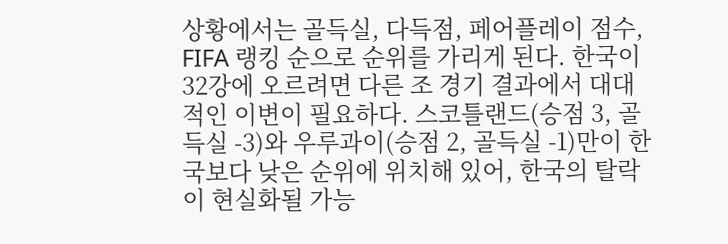상황에서는 골득실, 다득점, 페어플레이 점수, FIFA 랭킹 순으로 순위를 가리게 된다. 한국이 32강에 오르려면 다른 조 경기 결과에서 대대적인 이변이 필요하다. 스코틀랜드(승점 3, 골득실 -3)와 우루과이(승점 2, 골득실 -1)만이 한국보다 낮은 순위에 위치해 있어, 한국의 탈락이 현실화될 가능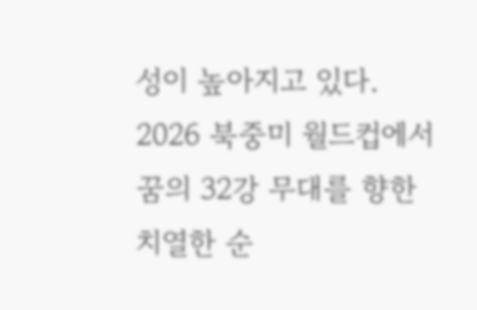성이 높아지고 있다.
2026 북중미 월드컵에서 꿈의 32강 무대를 향한 치열한 순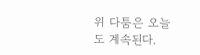위 다툼은 오늘도 계속된다.